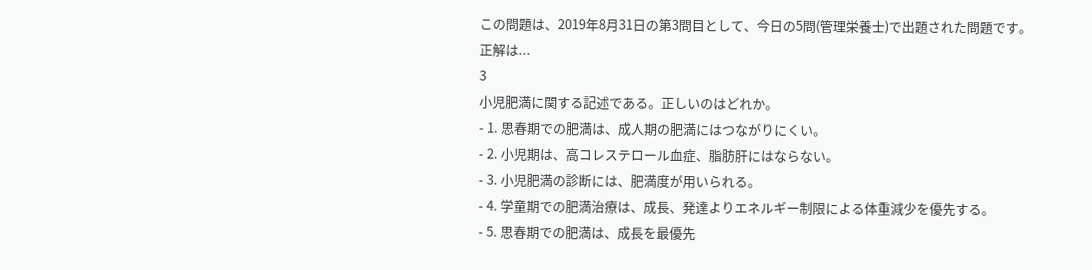この問題は、2019年8月31日の第3問目として、今日の5問(管理栄養士)で出題された問題です。
正解は...
3
小児肥満に関する記述である。正しいのはどれか。
- 1. 思春期での肥満は、成人期の肥満にはつながりにくい。
- 2. 小児期は、高コレステロール血症、脂肪肝にはならない。
- 3. 小児肥満の診断には、肥満度が用いられる。
- 4. 学童期での肥満治療は、成長、発達よりエネルギー制限による体重減少を優先する。
- 5. 思春期での肥満は、成長を最優先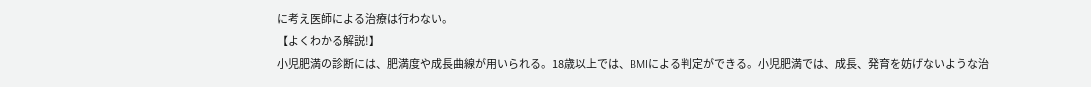に考え医師による治療は行わない。
【よくわかる解説!】
小児肥満の診断には、肥満度や成長曲線が用いられる。18歳以上では、BMIによる判定ができる。小児肥満では、成長、発育を妨げないような治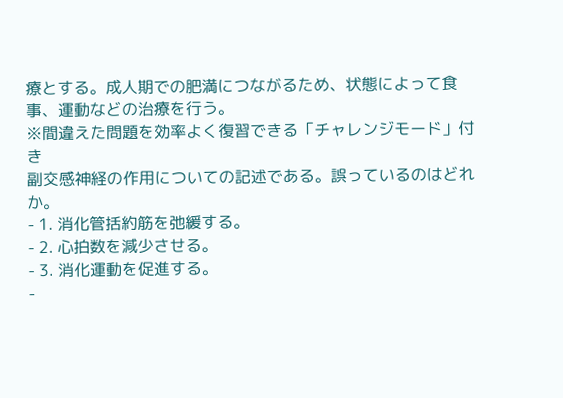療とする。成人期での肥満につながるため、状態によって食事、運動などの治療を行う。
※間違えた問題を効率よく復習できる「チャレンジモード」付き
副交感神経の作用についての記述である。誤っているのはどれか。
- 1. 消化管括約筋を弛緩する。
- 2. 心拍数を減少させる。
- 3. 消化運動を促進する。
-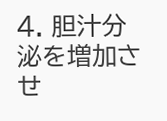4. 胆汁分泌を増加させ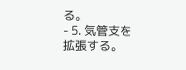る。
- 5. 気管支を拡張する。